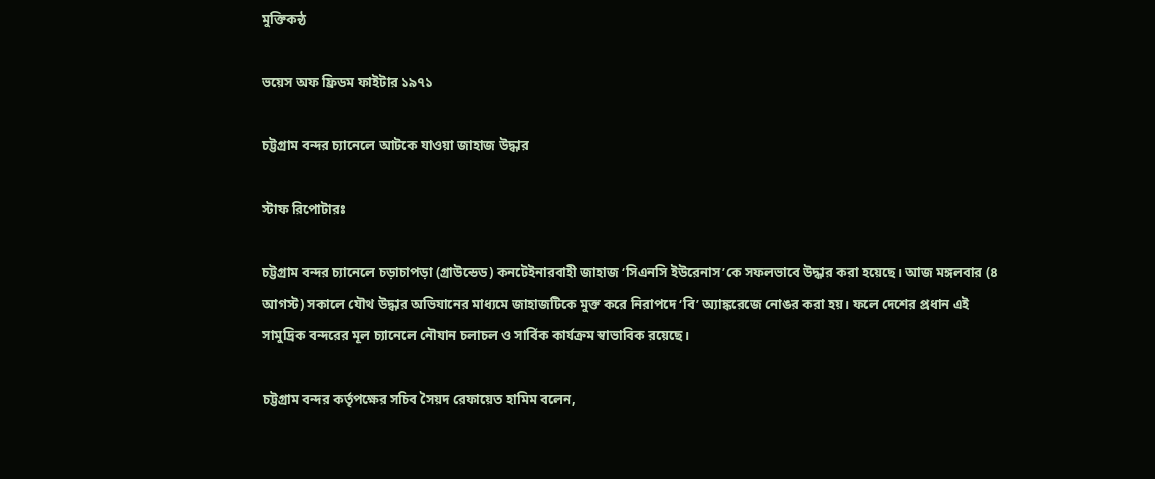মুক্তিকন্ঠ

ভয়েস অফ ফ্রিডম ফাইটার ১৯৭১

চট্টগ্রাম বন্দর চ্যানেলে আটকে যাওয়া জাহাজ উদ্ধার

স্টাফ রিপোটারঃ

চট্টগ্রাম বন্দর চ্যানেলে চড়াচাপড়া (গ্রাউন্ডেড) কনটেইনারবাহী জাহাজ ‘সিএনসি ইউরেনাস’কে সফলভাবে উদ্ধার করা হয়েছে। আজ মঙ্গলবার (৪ আগস্ট) সকালে যৌথ উদ্ধার অভিযানের মাধ্যমে জাহাজটিকে মুক্ত করে নিরাপদে ‘বি’ অ্যাঙ্করেজে নোঙর করা হয়। ফলে দেশের প্রধান এই সামুদ্রিক বন্দরের মূল চ্যানেলে নৌযান চলাচল ও সার্বিক কার্যক্রম স্বাভাবিক রয়েছে।

চট্টগ্রাম বন্দর কর্তৃপক্ষের সচিব সৈয়দ রেফায়েত হামিম বলেন,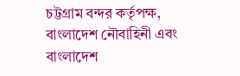চট্টগ্রাম বন্দর কর্তৃপক্ষ, বাংলাদেশ নৌবাহিনী এবং বাংলাদেশ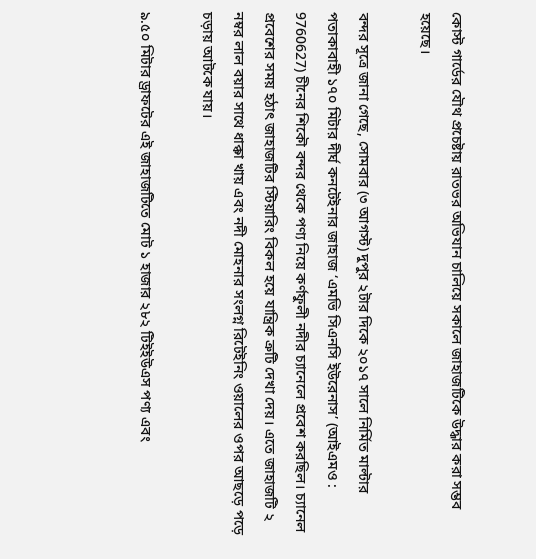কোস্ট গার্ডের যৌথ প্রচেষ্টায় রাতভর অভিযান চালিয়ে সকালে জাহাজটিকে উদ্ধার করা সম্ভব হয়েছে।

বন্দর সূত্রে জানা গেছে, সোমবার (৩ আগস্ট) দুপুর ২টার দিকে ২০১৭ সালে নির্মিত মাল্টার পতাকাবাহী ১৭০ মিটার দীর্ঘ কনটেইনার জাহাজ ‘এমভি সিএনসি ইউরেনাস’ (আইএমও : 9760627) চীনের শিকৌ বন্দর থেকে পণ্য নিয়ে কর্ণফুলী নদীর চ্যানেলে প্রবেশ করছিল। চ্যানেল প্রবেশের সময় হঠাৎ জাহাজটির স্টিয়ারিং বিকল হয়ে যান্ত্রিক ত্রুটি দেখা দেয়। এতে জাহাজটি ২ নম্বর লাল বয়ার সাথে ধাক্কা খায় এবং নদী মোহনার সংলগ্ন রিটেইনিং ওয়ালের ওপর আছড়ে পড়ে চড়ায় আটকে যায়।

৯.৫০ মিটার ড্রাফটের এই জাহাজটিতে মোট ১ হাজার ২৮২ টিইইউএস পণ্য এবং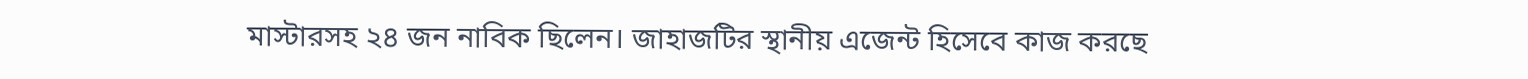মাস্টারসহ ২৪ জন নাবিক ছিলেন। জাহাজটির স্থানীয় এজেন্ট হিসেবে কাজ করছে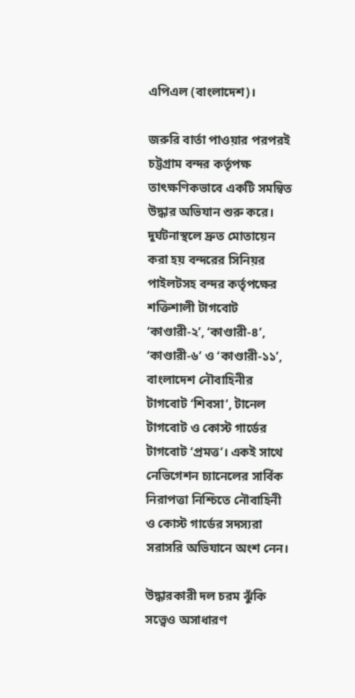এপিএল (বাংলাদেশ)।

জরুরি বার্তা পাওয়ার পরপরই চট্টগ্রাম বন্দর কর্তৃপক্ষ তাৎক্ষণিকভাবে একটি সমন্বিত উদ্ধার অভিযান শুরু করে। দুর্ঘটনাস্থলে দ্রুত মোতায়েন করা হয় বন্দরের সিনিয়র পাইলটসহ বন্দর কর্তৃপক্ষের শক্তিশালী টাগবোট ‘কাণ্ডারী-২’, ‘কাণ্ডারী-৪’, ‘কাণ্ডারী-৬’ ও ‘কাণ্ডারী-১১’, বাংলাদেশ নৌবাহিনীর টাগবোট ‘শিবসা’, টানেল টাগবোট ও কোস্ট গার্ডের টাগবোট ‘প্রমত্ত’। একই সাথে নেভিগেশন চ্যানেলের সার্বিক নিরাপত্তা নিশ্চিতে নৌবাহিনী ও কোস্ট গার্ডের সদস্যরা সরাসরি অভিযানে অংশ নেন।

উদ্ধারকারী দল চরম ঝুঁকি সত্ত্বেও অসাধারণ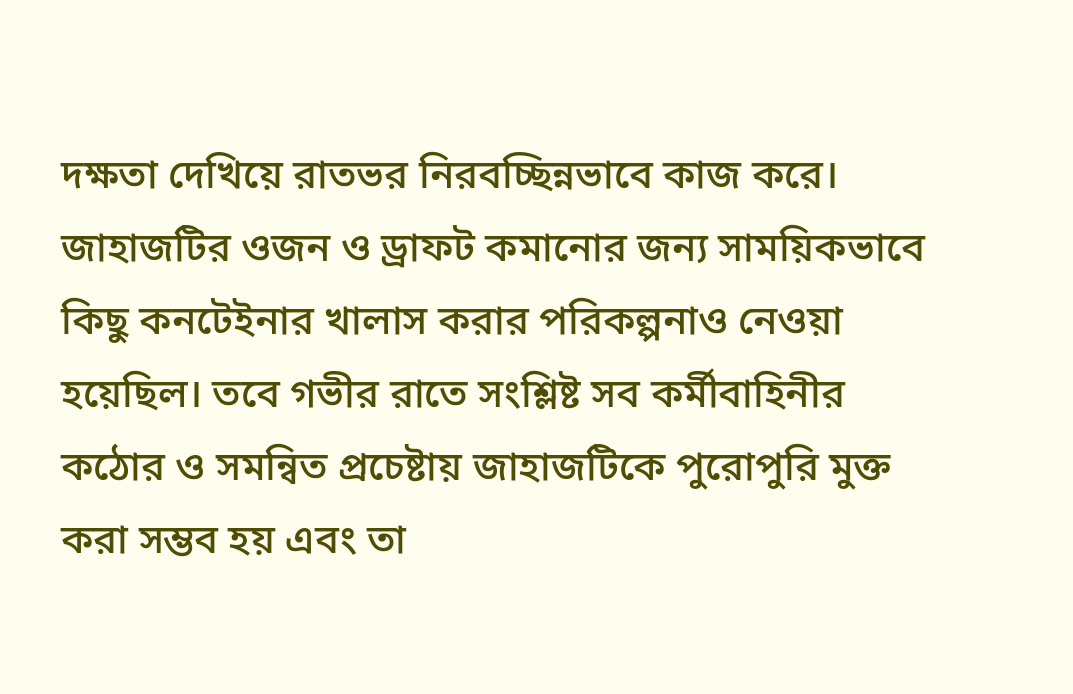দক্ষতা দেখিয়ে রাতভর নিরবচ্ছিন্নভাবে কাজ করে। জাহাজটির ওজন ও ড্রাফট কমানোর জন্য সাময়িকভাবে কিছু কনটেইনার খালাস করার পরিকল্পনাও নেওয়া হয়েছিল। তবে গভীর রাতে সংশ্লিষ্ট সব কর্মীবাহিনীর কঠোর ও সমন্বিত প্রচেষ্টায় জাহাজটিকে পুরোপুরি মুক্ত করা সম্ভব হয় এবং তা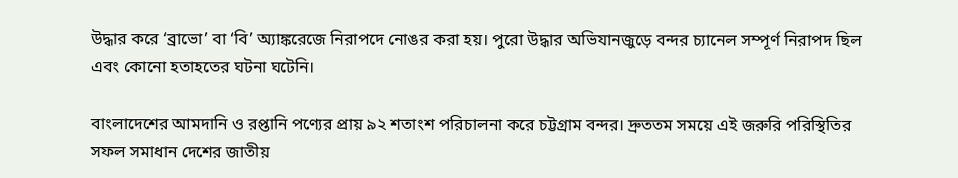উদ্ধার করে ‘ব্রাভো’ বা ‘বি’ অ্যাঙ্করেজে নিরাপদে নোঙর করা হয়। পুরো উদ্ধার অভিযানজুড়ে বন্দর চ্যানেল সম্পূর্ণ নিরাপদ ছিল এবং কোনো হতাহতের ঘটনা ঘটেনি।

বাংলাদেশের আমদানি ও রপ্তানি পণ্যের প্রায় ৯২ শতাংশ পরিচালনা করে চট্টগ্রাম বন্দর। দ্রুততম সময়ে এই জরুরি পরিস্থিতির সফল সমাধান দেশের জাতীয়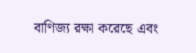বাণিজ্য রক্ষা করেছে এবং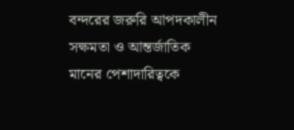বন্দরের জরুরি আপদকালীন সক্ষমতা ও আন্তর্জাতিক মানের পেশাদারিত্বকে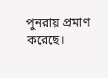পুনরায় প্রমাণ করেছে।